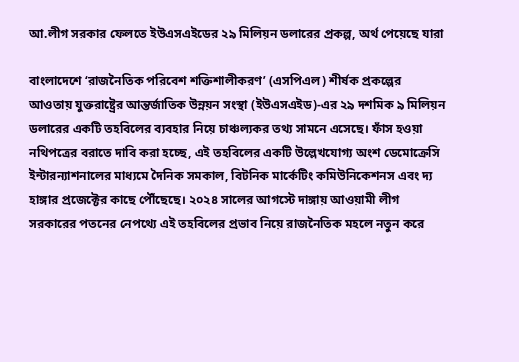আ.লীগ সরকার ফেলতে ইউএসএইডের ২৯ মিলিয়ন ডলারের প্রকল্প, অর্থ পেয়েছে যারা

বাংলাদেশে ‘রাজনৈতিক পরিবেশ শক্তিশালীকরণ’ (এসপিএল) শীর্ষক প্রকল্পের আওতায় যুক্তরাষ্ট্রের আন্তর্জাতিক উন্নয়ন সংস্থা (ইউএসএইড)-এর ২৯ দশমিক ৯ মিলিয়ন ডলারের একটি তহবিলের ব্যবহার নিয়ে চাঞ্চল্যকর তথ্য সামনে এসেছে। ফাঁস হওয়া নথিপত্রের বরাতে দাবি করা হচ্ছে, এই তহবিলের একটি উল্লেখযোগ্য অংশ ডেমোক্রেসি ইন্টারন্যাশনালের মাধ্যমে দৈনিক সমকাল, বিটনিক মার্কেটিং কমিউনিকেশনস এবং দ্য হাঙ্গার প্রজেক্টের কাছে পৌঁছেছে। ২০২৪ সালের আগস্টে দাঙ্গায় আওয়ামী লীগ সরকারের পতনের নেপথ্যে এই তহবিলের প্রভাব নিয়ে রাজনৈতিক মহলে নতুন করে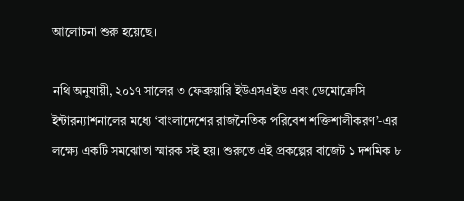আলোচনা শুরু হয়েছে।

নথি অনুযায়ী, ২০১৭ সালের ৩ ফেব্রুয়ারি ইউএসএইড এবং ডেমোক্রেসি ইন্টারন্যাশনালের মধ্যে ‘বাংলাদেশের রাজনৈতিক পরিবেশ শক্তিশালীকরণ’-এর লক্ষ্যে একটি সমঝোতা স্মারক সই হয়। শুরুতে এই প্রকল্পের বাজেট ১ দশমিক ৮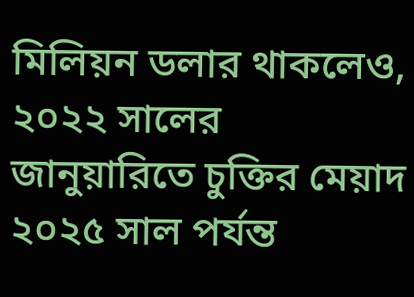মিলিয়ন ডলার থাকলেও, ২০২২ সালের জানুয়ারিতে চুক্তির মেয়াদ ২০২৫ সাল পর্যন্ত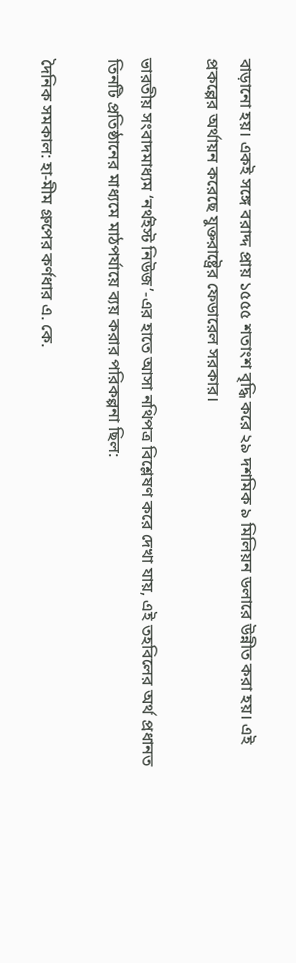বাড়ানো হয়। একই সঙ্গে বরাদ্দ প্রায় ১৫৫৫ শতাংশ বৃদ্ধি করে ২৯ দশমিক ৯ মিলিয়ন ডলারে উন্নীত করা হয়। এই প্রকল্পের অর্থায়ন করেছে যুক্তরাষ্ট্রের ফেডারেল সরকার।

ভারতীয় সংবাদমাধ্যম ‘নর্থইস্ট নিউজ’-এর হাতে আসা নথিপত্র বিশ্লেষণ করে দেখা যায়, এই তহবিলের অর্থ প্রধানত তিনটি প্রতিষ্ঠানের মাধ্যমে মাঠপর্যায়ে ব্যয় করার পরিকল্পনা ছিল:

দৈনিক সমকাল: হা-মীম গ্রুপের কর্ণধার এ. কে.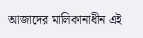আজাদের মালিকানাধীন এই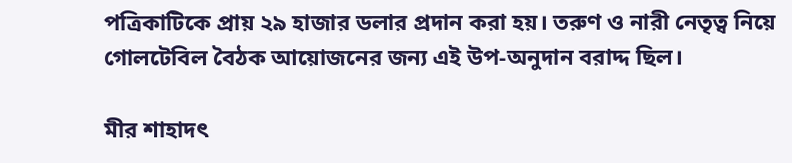পত্রিকাটিকে প্রায় ২৯ হাজার ডলার প্রদান করা হয়। তরুণ ও নারী নেতৃত্ব নিয়ে গোলটেবিল বৈঠক আয়োজনের জন্য এই উপ-অনুদান বরাদ্দ ছিল।

মীর শাহাদৎ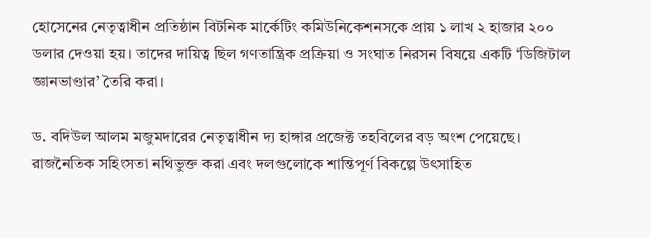হোসেনের নেতৃত্বাধীন প্রতিষ্ঠান বিটনিক মার্কেটিং কমিউনিকেশনসকে প্রায় ১ লাখ ২ হাজার ২০০ ডলার দেওয়া হয়। তাদের দায়িত্ব ছিল গণতান্ত্রিক প্রক্রিয়া ও সংঘাত নিরসন বিষয়ে একটি ‘ডিজিটাল জ্ঞানভাণ্ডার’ তৈরি করা।

ড. বদিউল আলম মজুমদারের নেতৃত্বাধীন দ্য হাঙ্গার প্রজেক্ট তহবিলের বড় অংশ পেয়েছে। রাজনৈতিক সহিংসতা নথিভুক্ত করা এবং দলগুলোকে শান্তিপূর্ণ বিকল্পে উৎসাহিত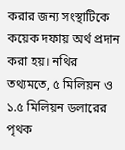করার জন্য সংস্থাটিকে কয়েক দফায় অর্থ প্রদান করা হয়। নথির তথ্যমতে, ৫ মিলিয়ন ও ১.৫ মিলিয়ন ডলারের পৃথক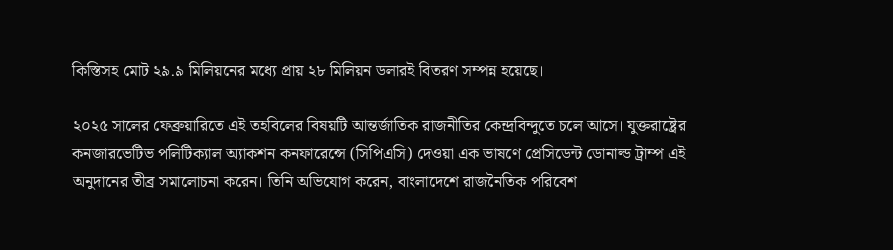কিস্তিসহ মোট ২৯.৯ মিলিয়নের মধ্যে প্রায় ২৮ মিলিয়ন ডলারই বিতরণ সম্পন্ন হয়েছে।

২০২৫ সালের ফেব্রুয়ারিতে এই তহবিলের বিষয়টি আন্তর্জাতিক রাজনীতির কেন্দ্রবিন্দুতে চলে আসে। যুক্তরাষ্ট্রের কনজারভেটিভ পলিটিক্যাল অ্যাকশন কনফারেন্সে (সিপিএসি) দেওয়া এক ভাষণে প্রেসিডেন্ট ডোনাল্ড ট্রাম্প এই অনুদানের তীব্র সমালোচনা করেন। তিনি অভিযোগ করেন, বাংলাদেশে রাজনৈতিক পরিবেশ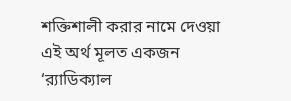শক্তিশালী করার নামে দেওয়া এই অর্থ মূলত একজন ‘র‍্যাডিক্যাল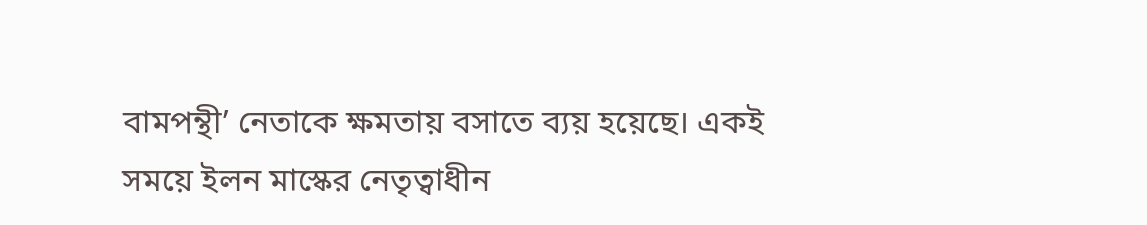বামপন্থী’ নেতাকে ক্ষমতায় বসাতে ব্যয় হয়েছে। একই সময়ে ইলন মাস্কের নেতৃত্বাধীন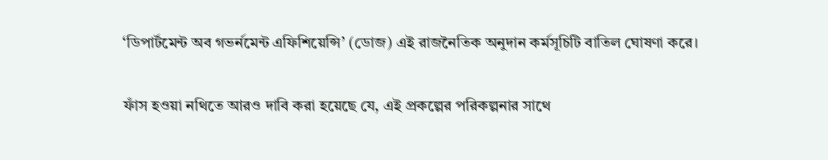‘ডিপার্টমেন্ট অব গভর্নমেন্ট এফিশিয়েন্সি’ (ডোজ) এই রাজনৈতিক অনুদান কর্মসূচিটি বাতিল ঘোষণা করে।

ফাঁস হওয়া নথিতে আরও দাবি করা হয়েছে যে, এই প্রকল্পের পরিকল্পনার সাথে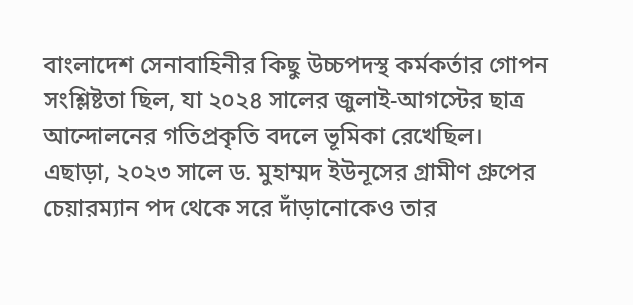বাংলাদেশ সেনাবাহিনীর কিছু উচ্চপদস্থ কর্মকর্তার গোপন সংশ্লিষ্টতা ছিল, যা ২০২৪ সালের জুলাই-আগস্টের ছাত্র আন্দোলনের গতিপ্রকৃতি বদলে ভূমিকা রেখেছিল। এছাড়া, ২০২৩ সালে ড. মুহাম্মদ ইউনূসের গ্রামীণ গ্রুপের চেয়ারম্যান পদ থেকে সরে দাঁড়ানোকেও তার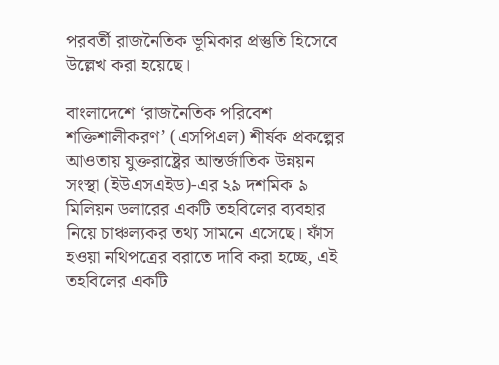পরবর্তী রাজনৈতিক ভূমিকার প্রস্তুতি হিসেবে উল্লেখ করা হয়েছে।

বাংলাদেশে ‘রাজনৈতিক পরিবেশ শক্তিশালীকরণ’ (এসপিএল) শীর্ষক প্রকল্পের আওতায় যুক্তরাষ্ট্রের আন্তর্জাতিক উন্নয়ন সংস্থা (ইউএসএইড)-এর ২৯ দশমিক ৯ মিলিয়ন ডলারের একটি তহবিলের ব্যবহার নিয়ে চাঞ্চল্যকর তথ্য সামনে এসেছে। ফাঁস হওয়া নথিপত্রের বরাতে দাবি করা হচ্ছে, এই তহবিলের একটি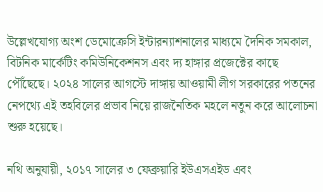উল্লেখযোগ্য অংশ ডেমোক্রেসি ইন্টারন্যাশনালের মাধ্যমে দৈনিক সমকাল, বিটনিক মার্কেটিং কমিউনিকেশনস এবং দ্য হাঙ্গার প্রজেক্টের কাছে পৌঁছেছে। ২০২৪ সালের আগস্টে দাঙ্গায় আওয়ামী লীগ সরকারের পতনের নেপথ্যে এই তহবিলের প্রভাব নিয়ে রাজনৈতিক মহলে নতুন করে আলোচনা শুরু হয়েছে।

নথি অনুযায়ী, ২০১৭ সালের ৩ ফেব্রুয়ারি ইউএসএইড এবং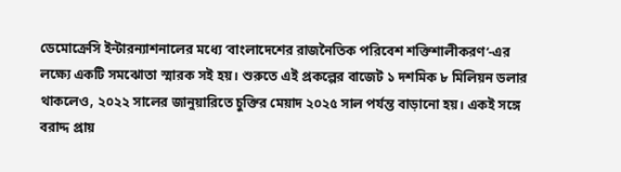ডেমোক্রেসি ইন্টারন্যাশনালের মধ্যে ‘বাংলাদেশের রাজনৈতিক পরিবেশ শক্তিশালীকরণ’-এর লক্ষ্যে একটি সমঝোতা স্মারক সই হয়। শুরুতে এই প্রকল্পের বাজেট ১ দশমিক ৮ মিলিয়ন ডলার থাকলেও, ২০২২ সালের জানুয়ারিতে চুক্তির মেয়াদ ২০২৫ সাল পর্যন্ত বাড়ানো হয়। একই সঙ্গে বরাদ্দ প্রায়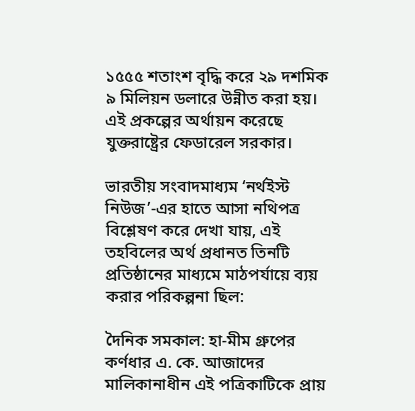১৫৫৫ শতাংশ বৃদ্ধি করে ২৯ দশমিক ৯ মিলিয়ন ডলারে উন্নীত করা হয়। এই প্রকল্পের অর্থায়ন করেছে যুক্তরাষ্ট্রের ফেডারেল সরকার।

ভারতীয় সংবাদমাধ্যম ‘নর্থইস্ট নিউজ’-এর হাতে আসা নথিপত্র বিশ্লেষণ করে দেখা যায়, এই তহবিলের অর্থ প্রধানত তিনটি প্রতিষ্ঠানের মাধ্যমে মাঠপর্যায়ে ব্যয় করার পরিকল্পনা ছিল:

দৈনিক সমকাল: হা-মীম গ্রুপের কর্ণধার এ. কে. আজাদের মালিকানাধীন এই পত্রিকাটিকে প্রায়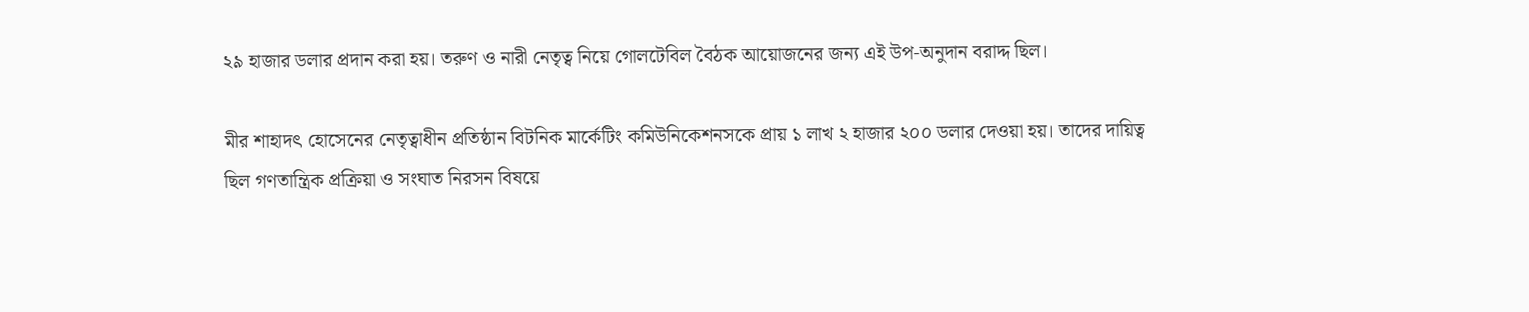২৯ হাজার ডলার প্রদান করা হয়। তরুণ ও নারী নেতৃত্ব নিয়ে গোলটেবিল বৈঠক আয়োজনের জন্য এই উপ-অনুদান বরাদ্দ ছিল।

মীর শাহাদৎ হোসেনের নেতৃত্বাধীন প্রতিষ্ঠান বিটনিক মার্কেটিং কমিউনিকেশনসকে প্রায় ১ লাখ ২ হাজার ২০০ ডলার দেওয়া হয়। তাদের দায়িত্ব ছিল গণতান্ত্রিক প্রক্রিয়া ও সংঘাত নিরসন বিষয়ে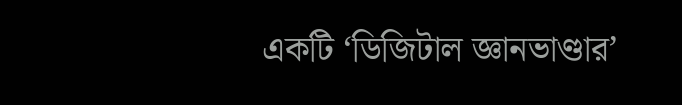একটি ‘ডিজিটাল জ্ঞানভাণ্ডার’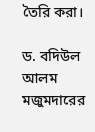তৈরি করা।

ড. বদিউল আলম মজুমদারের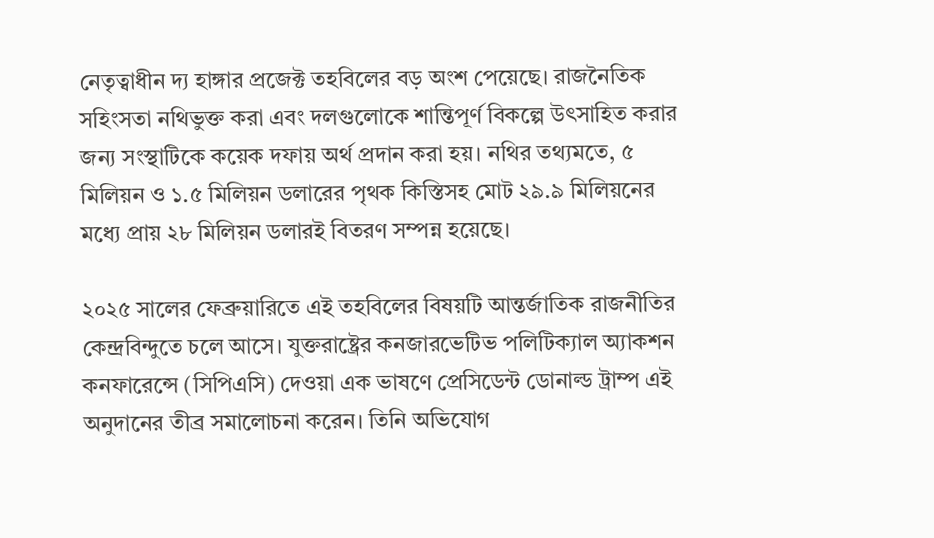নেতৃত্বাধীন দ্য হাঙ্গার প্রজেক্ট তহবিলের বড় অংশ পেয়েছে। রাজনৈতিক সহিংসতা নথিভুক্ত করা এবং দলগুলোকে শান্তিপূর্ণ বিকল্পে উৎসাহিত করার জন্য সংস্থাটিকে কয়েক দফায় অর্থ প্রদান করা হয়। নথির তথ্যমতে, ৫ মিলিয়ন ও ১.৫ মিলিয়ন ডলারের পৃথক কিস্তিসহ মোট ২৯.৯ মিলিয়নের মধ্যে প্রায় ২৮ মিলিয়ন ডলারই বিতরণ সম্পন্ন হয়েছে।

২০২৫ সালের ফেব্রুয়ারিতে এই তহবিলের বিষয়টি আন্তর্জাতিক রাজনীতির কেন্দ্রবিন্দুতে চলে আসে। যুক্তরাষ্ট্রের কনজারভেটিভ পলিটিক্যাল অ্যাকশন কনফারেন্সে (সিপিএসি) দেওয়া এক ভাষণে প্রেসিডেন্ট ডোনাল্ড ট্রাম্প এই অনুদানের তীব্র সমালোচনা করেন। তিনি অভিযোগ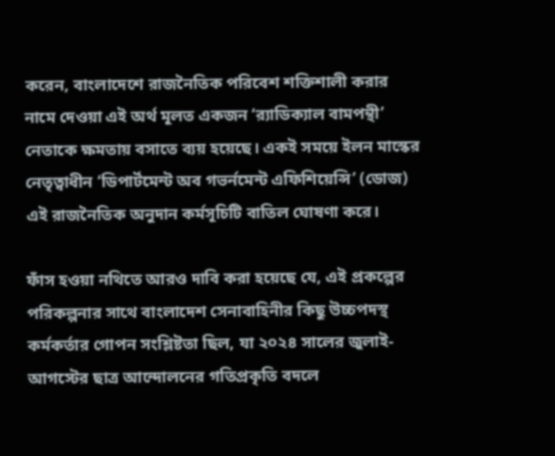করেন, বাংলাদেশে রাজনৈতিক পরিবেশ শক্তিশালী করার নামে দেওয়া এই অর্থ মূলত একজন ‘র‍্যাডিক্যাল বামপন্থী’ নেতাকে ক্ষমতায় বসাতে ব্যয় হয়েছে। একই সময়ে ইলন মাস্কের নেতৃত্বাধীন ‘ডিপার্টমেন্ট অব গভর্নমেন্ট এফিশিয়েন্সি’ (ডোজ) এই রাজনৈতিক অনুদান কর্মসূচিটি বাতিল ঘোষণা করে।

ফাঁস হওয়া নথিতে আরও দাবি করা হয়েছে যে, এই প্রকল্পের পরিকল্পনার সাথে বাংলাদেশ সেনাবাহিনীর কিছু উচ্চপদস্থ কর্মকর্তার গোপন সংশ্লিষ্টতা ছিল, যা ২০২৪ সালের জুলাই-আগস্টের ছাত্র আন্দোলনের গতিপ্রকৃতি বদলে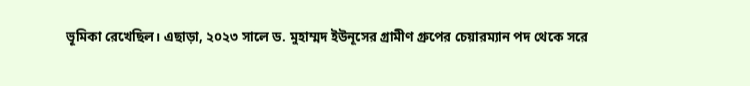ভূমিকা রেখেছিল। এছাড়া, ২০২৩ সালে ড. মুহাম্মদ ইউনূসের গ্রামীণ গ্রুপের চেয়ারম্যান পদ থেকে সরে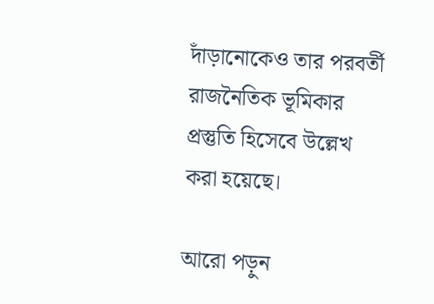দাঁড়ানোকেও তার পরবর্তী রাজনৈতিক ভূমিকার প্রস্তুতি হিসেবে উল্লেখ করা হয়েছে।

আরো পড়ুন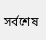সর্বশেষ